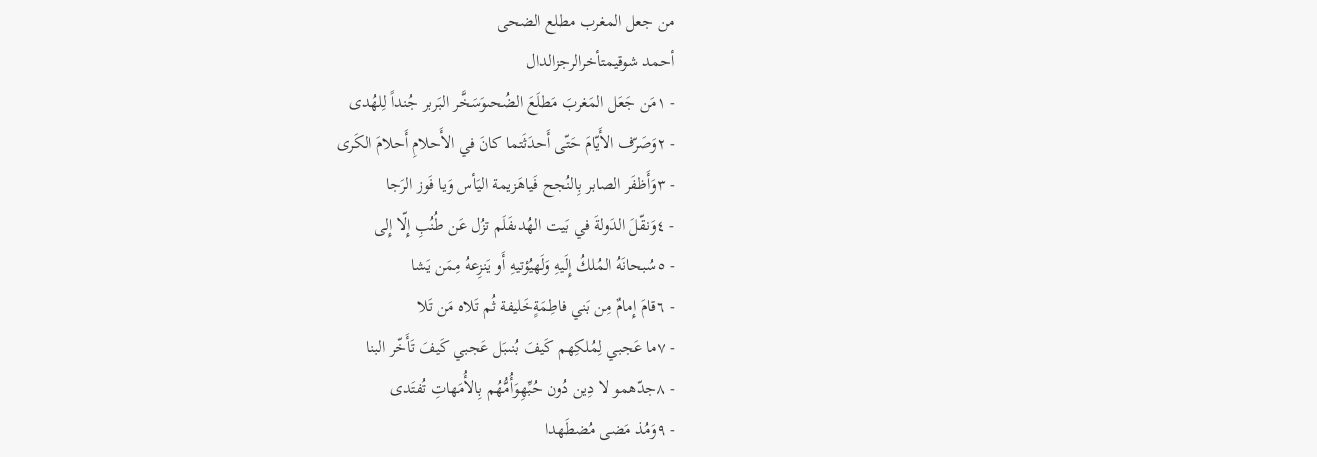من جعل المغرب مطلع الضحى
أحمد شوقيمتأخرالرجزالدال
- ١مَن جَعَل المَغربَ مَطلَعَ الضُحىوَسَخَّر البَربر جُنداً لِلهُدى
- ٢وَصَرّف الأَيّامَ حَتّى أَحدَثَتما كانَ في الأَحلامِ أَحلامَ الكَرى
- ٣وَأَظفَر الصابر بِالنُجح فَياهَزيمة اليَأس وَيا فَوز الرَجا
- ٤وَنقّلَ الدَولةَ في بَيت الهُدىفَلَم تزُل عَن طُنُبِ إِلّا إِلى
- ٥سُبحانَهُ المُلكُ إِلَيهِ وَلَهيُؤتيهِ أَو يَنزِعهُ مِمَن يَشا
- ٦قامَ إِمامٌ مِن بَني فاطِمَةٍخَليفة ثُم تَلاه مَن تَلا
- ٧ما عَجبي لِمُلكِهم كَيفَ بُنىبَل عَجبي كَيفَ تَأَخّر البنا
- ٨جدّهمو لا دِين دُون حُبِّهِوَأُمُّهُم بِالأُمَهاتِ تُفتَدى
- ٩وَمُذ مَضى مُضطَهدا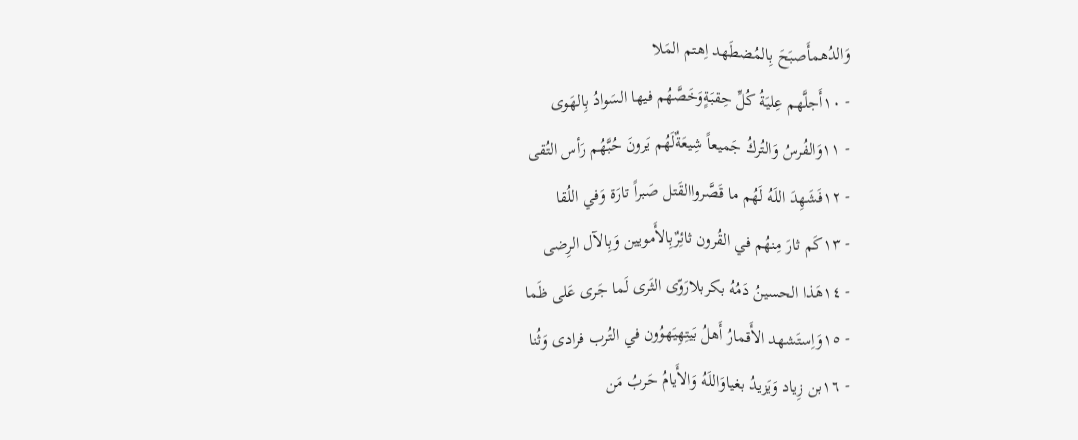وَالدُهمأَصبَحَ بِالمُضطَهد اِهتم المَلا
- ١٠أَجلَّهم عِليَةُ كُلِّ حِقبَةٍوَخَصَّهُم فيها السَوادُ بِالهَوى
- ١١وَالفُرسُ وَالتُركُ جَميعاً شِيعَةٌلَهُم يَرونَ حُبَّهُم رَأس التُقى
- ١٢فَشَهِدَ اللَهُ لَهُم ما قَصَّرواالقَتل صَبراً تارَة وَفي اللُقا
- ١٣كَم ثارَ مِنهُم في القُرون ثائِرٌبِالأَمويين وَبِالآل الرِضى
- ١٤هَذا الحسينُ دَمُهُ بكربلارَوّى الثَرى لَما جَرى عَلى ظَما
- ١٥وَاِستَشهد الأَقمارُ أَهلُ بَيتِهِيَهوُون في التُرب فرادى وَثُنا
- ١٦بن زِياد وَيَزيدُ بغياوَاللَهُ وَالأَيامُ حَربُ مَن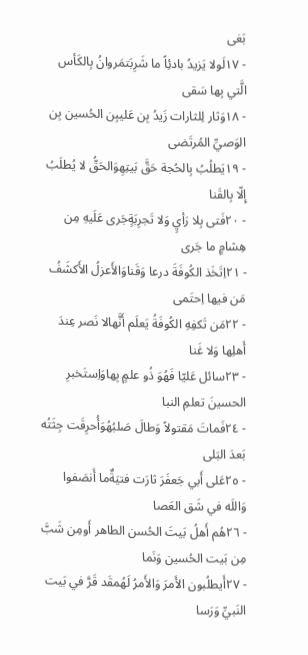بَغى
- ١٧لَولا يَزيدُ بادئِاً ما شَرِبَتمَروانُ بِالكَأس الَّتي بِها سَقى
- ١٨وَثار لِلثارات زَيدُ بِن عَليبِن الحُسين بِن الوَصيِّ المُرتَضى
- ١٩يَطلُبُ بِالحُجة حَقَّ بَيتِهِوَالحَقُّ لا يُطلَبُ إِلّا بِالقَنا
- ٢٠فَتى بِلا رَأيٍ وَلا تَجرِبَةٍجَرى عَلَيهِ مِن هِشامٍ ما جَرى
- ٢١اِتَخَذ الكُوفَةَ درعا وَقَناوَالأَعزلُ الأَكشَفُ مَن فيها اِحتَمى
- ٢٢مَن تَكفِهِ الكُوفَةُ يَعلَم أَنَّهالا نَصر عِندَ أَهلِها وَلا غَنا
- ٢٣سائل عَليّا فَهُوَ ذُو علمٍ بِهاوَاِستَخبرِ الحسينَ تعلمِ النبا
- ٢٤فَماتَ مَقتولاً وَطالَ صَلبُهُوَأُحرِقَت جِثَتُه بَعدَ البَلى
- ٢٥عَلى أَبي جَعفَرَ ثارَت فتيَةٌما أَنصَفوا وَاللَه في شَق العَصا
- ٢٦هُم أَهلُ بَيتَ الحُسن الطاهر أَومِن شَبَّ مِن بَيت الحُسين وَنَما
- ٢٧أَيطلُبون الأَمرَ وَالأَمرُ لَهُمقَد قَرَّ في بَيت النَبيِّ وَرَسا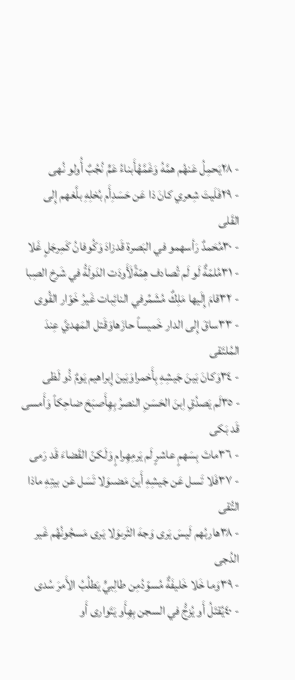- ٢٨يَحمِلُ عَنهُم همَّهُ وَغَمَّهُأَبناءُ عَمٍّ نُجُبٌ أُولو نُهى
- ٢٩فَلَيتَ شِعري كانَ ذا عَن حَسَدِأَم بُخلِهِ بلَّغهم إِلى القَلى
- ٣٠مُحَمدٌ رَأسهمو في البَصرة قَدزادَ وَكُوفانُ كَمِرجَلٍ غَلا
- ٣١مُلمّةٌ لَو لَم تُصادف هِمّةًلَأَودَت الدَولَةُ في شَرخ الصِبا
- ٣٢قامَ إِلَيها مَلِكٌ مُشَمِّرفي النائِبات غَيرُ خَوّار القُوى
- ٣٣ساقَ إِلى الدار خَميساً حازَهاوَقَتل المَهديَّ عِندَ المُلتَقى
- ٣٤وَكانَ بَينَ جَيشِهِ بِأَخمراوَبَينَ إِبراهيم يَومٌ ذُو لَظى
- ٣٥لَم يَصدُقِ اِبنَ الحَسَنِ النصرُ بِهِأَصبَحَ ضاحِكاً وَأَمسى قَد بَكى
- ٣٦ماتَ بِسَهمٍ عاشرٍ لَم يَرمِهِرامٍ وَلَكنّ القَضاءَ قَد رَمى
- ٣٧فَلا تَسل عَن جَيشِهِ أَينَ مَضىوَلا تَسَل عَن بيتِهِ ماذا التُقى
- ٣٨هاربُهم لَيسَ يَرى وَجهَ الثَرىوَلا يَرى مَسجُونُهُم غَير الدُجى
- ٣٩وَما خَلا خَليفَةٌ مُسوّدُمِن طالِبيٍّ يَطلُبُ الأَمرَ سُدى
- ٤٠يُقتَلُ أَو يُزجُّ في السجن بِهِأَو يَتَوارى أَو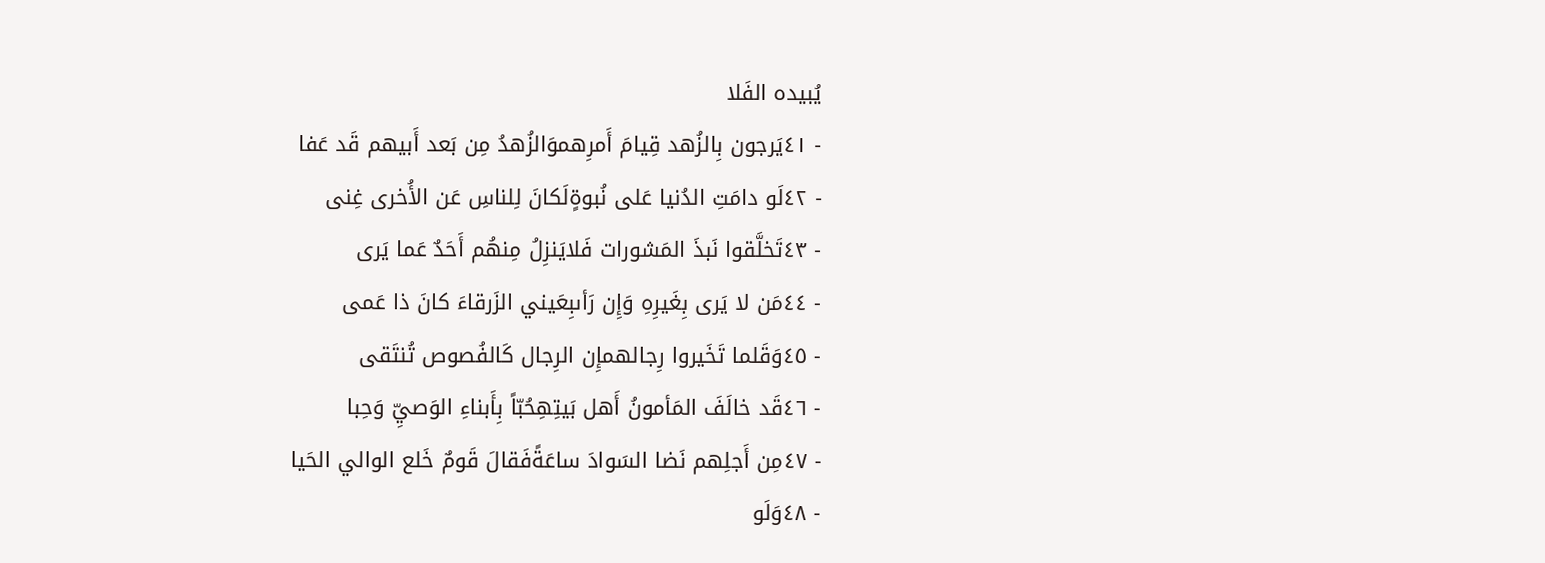يُبيده الفَلا
- ٤١يَرجون بِالزُهد قِيامَ أَمرِهموَالزُهدُ مِن بَعد أَبيهم قَد عَفا
- ٤٢لَو دامَتِ الدُنيا عَلى نُبوةٍلَكانَ لِلناسِ عَن الأُخرى غِنى
- ٤٣تَخلَّقوا نَبذَ المَشورات فَلايَنزِلُ مِنهُم أَحَدٌ عَما يَرى
- ٤٤مَن لا يَرى بِغَيرِهِ وَإِن رَأىبِعَيني الزَرقاءَ كانَ ذا عَمى
- ٤٥وَقَلما تَخَيروا رِجالهمإِن الرِجال كَالفُصوص تُنتَقى
- ٤٦قَد خالَفَ المَأمونُ أَهل بَيتِهِحُبّاً بِأَبناءِ الوَصيِّ وَحِبا
- ٤٧مِن أَجلِهم نَضا السَوادَ ساعَةًفَقالَ قَومٌ خَلع الوالي الحَيا
- ٤٨وَلَو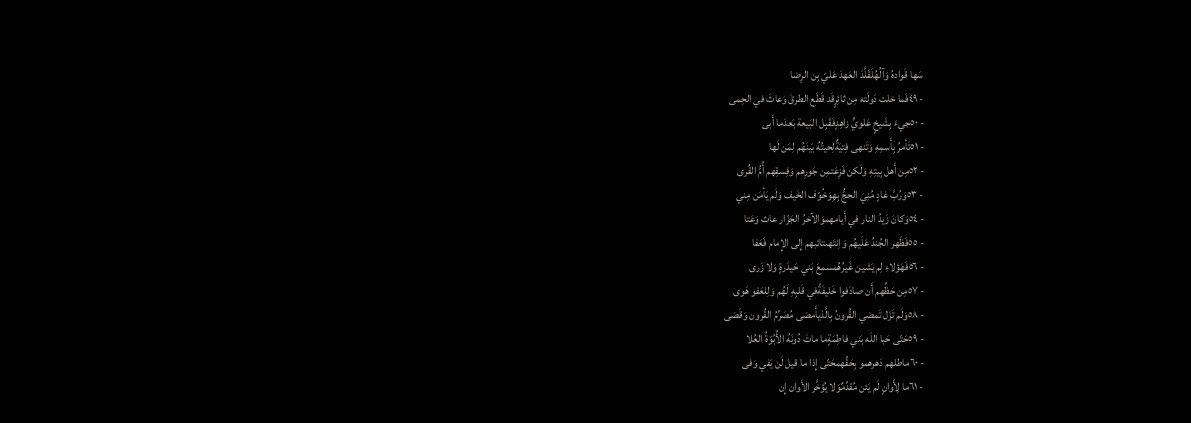سَها قَوادهُ وَآلُهُلَقَلَّدَ العَهدَ عَليّ بِن الرِضا
- ٤٩فَما خلت دَولَته مِن ثائِرٍقَد قَطَع الطرقَ وَعاثَ في الحِمى
- ٥٠جيءَ بِشَيخٍ عَلويٍّ زاهِدٍفَقَبِل البَيعة بَعدَما أَبى
- ٥١تَأمرُ بِأَسمِهِ وَتَنهى فِتيَةٌلِحيتُهُ بَينَهُم لِمَن لَها
- ٥٢مِن أَهل بِيتِهِ وَلَكن فَزِعَتمِن جَورِهم وَفِسقِهم أُمُّ القُرى
- ٥٣وَرُبَّ غادٍ مُنِيَ الحجُّ بِهِوَخُوّف الخَيف وَلَم يَأمَن مِني
- ٥٤وَكانَ زَيدُ النار في أَيامهموَالآخرُ الجَزّار عاث وَعَتا
- ٥٥فَظَهر الجُندُ عَلَيهُم وَاِنتَهىتائبهم إِلى الإِمام فَعَفا
- ٥٦فَهَؤلاءِ لِم يَشين غَيرُهُمسمعَ بَني حَيدَرةٍ وَلا زَرى
- ٥٧مِن حَظِّهم أَن صادَفوا خَليفَةًفي قَلبِهِ لَهُم وَلِلعَفو هَوى
- ٥٨وَلَم تَزَل تَمضي القُرونُ بِالَّذيأَمضى مُصَرِّمُ القُرون وَقَضى
- ٥٩حَتّى حَبا اللَه بَني فاطِمَةٍما ماتَ دُونَهُ الأُبُوّةُ العُلا
- ٦٠ماطلهم دَهرهمو بِحَقِّهمحَتّى إِذا ما قيل لَن يَفي وَفى
- ٦١ما لِأَوانٍ لَم يَئن مُقدِّمٌوَلا يُؤخَّر الأَوان إِن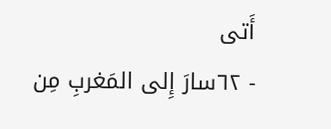أَتى
- ٦٢سارَ إِلى المَغربِ مِن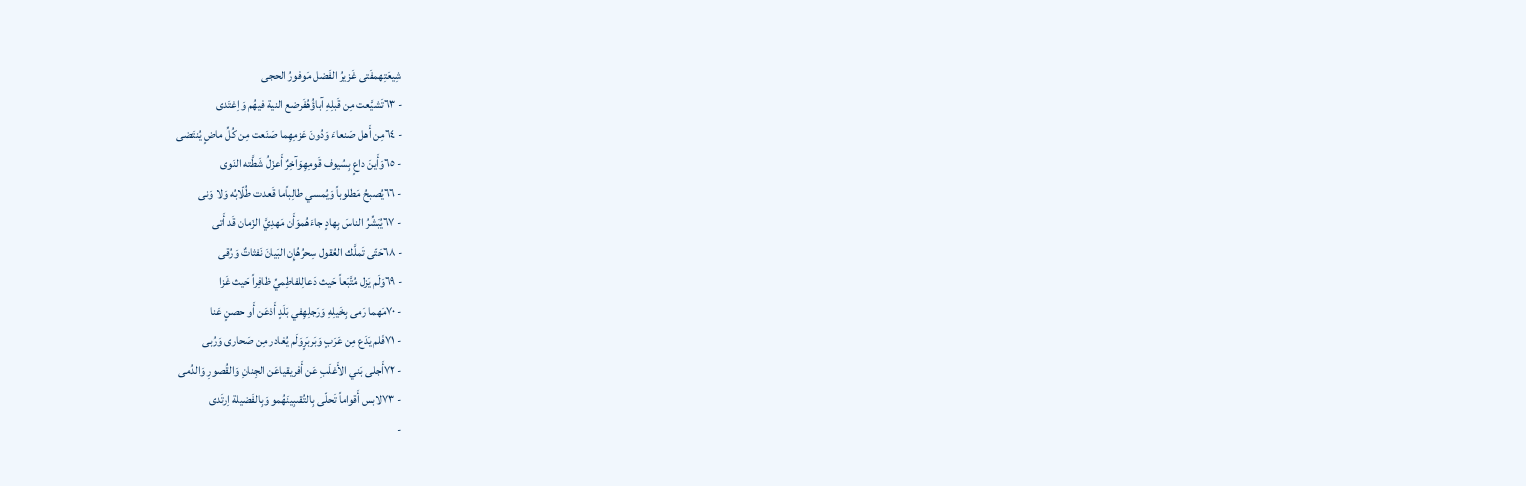شِيعَتِهمفَتى غَزيرُ الفَضل مَوفورُ الحجى
- ٦٣تَشيَّعت مِن قَبلِهِ آباؤُهُفَرضع النية فيهُم وَاِغتَدى
- ٦٤مِن أَهل صَنعاءَ وَدُونَ عَزمِهِما صَنَعت مِن كُلِّ ماضٍ يُنتَضى
- ٦٥وَأَينَ داعٍ بِسُيوف قَومِهِوَآخِرٌ أَعزَلُ شَطَّته النَوى
- ٦٦يُصبحُ مَطلوباً وَيُمسي طالِباًما قَعدت طُلّابُه وَلا وَنى
- ٦٧يُبَشِّرُ الناسَ بِهادٍ جاءَهُموَأَن مَهدِيَّ الزَمان قَد أَتى
- ٦٨حَتّى تَملَّك العُقول سِحرُهُإِن البَيانَ نَفثاتٌ وَرُقى
- ٦٩وَلَم يَزل مُتَّبَعاً حَيث دَعالِلفاطِميِّ ظافِراً حَيث غَزا
- ٧٠مَهما رَمى بِخَيلِهِ وَرَجلِهِفي بَلَدٍ أَذعَن أَو حصنٍ عَنا
- ٧١فَلم يَدَع مِن عَرَبٍ وَبَربَرٍوَلَم يُغادر مِن صَحارى وَرُبى
- ٧٢أَجلى بَني الأَغلَبِ عَن أَفريقياعَن الجِنانِ وَالقُصورِ وَالدُمى
- ٧٣لابس أَقواماً تَحلّى بِالتُقىبِينَهُمو وَبِالفَضيلة اِرتَدى
-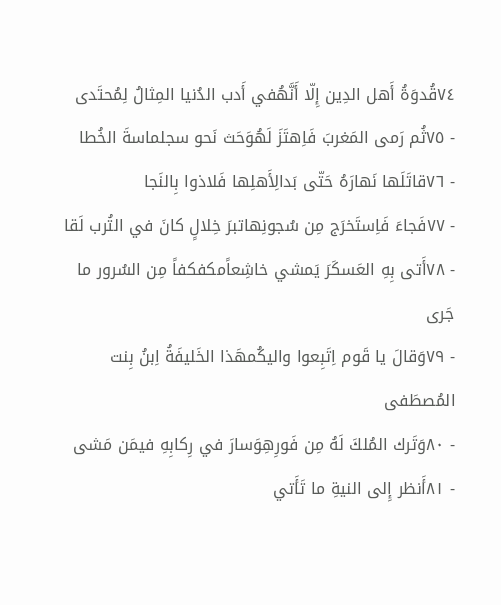٧٤قُدوَةُ أَهل الدِين إِلّا أَنَّهُفي أَدب الدُنيا المِثالُ لِمُحتَدى
- ٧٥ثُم رَمى المَغربَ فَاِهتَزَ لَهُوَحَث نَحو سجلماسةَ الخُطا
- ٧٦قاتَلَها نَهارَهُ حَتّى بَدالِأَهلِها فَلاذوا بِالنَجا
- ٧٧فَجاءَ فَاِستَخرَج مِن سُجونِهاتبرَ خِلالٍ كانَ في التُرب لَقا
- ٧٨أَتى بِهِ العَسكَرَ يَمشي خاشِعاًمكفكفاً مِن السُرور ما جَرى
- ٧٩وَقالَ يا قَوم اِتَبِعوا واليكُمهَذا الخَليفَةُ اِبنُ بِنت المُصطَفى
- ٨٠وَتَرك المُلكَ لَهُ مِن فَورِهِوَسارَ في رِكابِهِ فيمَن مَشى
- ٨١أَنظر إِلى النيةِ ما تَأَتي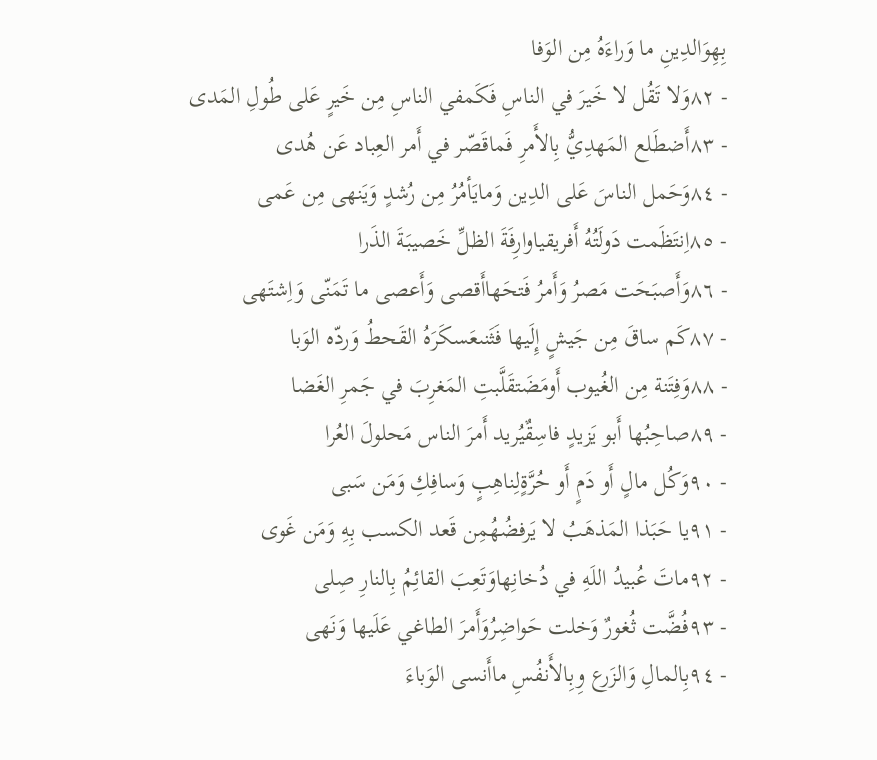بِهِوَالدِينِ ما وَراءَهُ مِن الوَفا
- ٨٢وَلا تَقُل لا خَيرَ في الناسِ فَكَمفي الناسِ مِن خَيرٍ عَلى طُولِ المَدى
- ٨٣أَضطَلع المَهدِيُّ بِالأَمرِ فَماقَصّر في أَمر العِباد عَن هُدى
- ٨٤وَحَمل الناسَ عَلى الدِين وَمايَأمُرُ مِن رُشدٍ وَيَنهى مِن عَمى
- ٨٥اِنتَظَمت دَولَتُهُ أَفريقياوارِفَةَ الظلِّ خَصيبَةَ الذَرا
- ٨٦وَأَصبَحَت مَصرُ وَأَمرُ فَتحَهاأَقصى وَأَعصى ما تَمَنّى وَاِشتَهى
- ٨٧كَم ساقَ مِن جَيشٍ إِلَيها فَثَنىعَسكَرَهُ القَحطُ وَردّه الوَبا
- ٨٨وَفِتَنة مِن الغُيوب أَومَضَتقَلَّبتِ المَغرِبَ في جَمرِ الغَضا
- ٨٩صاحِبُها أَبو يَزيدٍ فاسِقٌيُريد أَمرَ الناس مَحلولَ العُرا
- ٩٠وَكُل مالٍ أَو دَمٍ أَو حُرَّةٍلِناهِبٍ وَسافِكِ وَمَن سَبى
- ٩١يا حَبَذا المَذهَبُ لا يَرفضُهُمِن قَعد الكسب بِهِ وَمَن غَوى
- ٩٢ماتَ عُبيدُ اللَهِ في دُخانِهاوَتَعِبَ القائِمُ بِالنارِ صِلى
- ٩٣فُضَّت ثُغورٌ وَخلت حَواضِرُوَأَمرَ الطاغي عَلَيها وَنَهى
- ٩٤بِالمالِ وَالزَرع وِبِالأَنفُسِ ماأَنسى الوَباءَ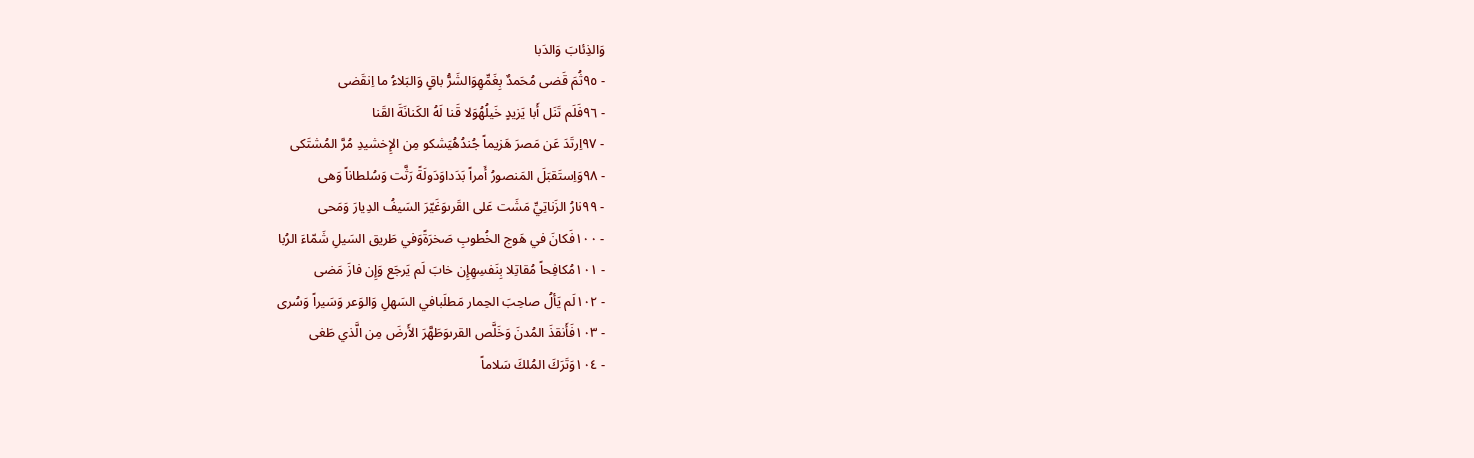وَالذِئابَ وَالدَبا
- ٩٥ثُمَ قَضى مُحَمدٌ بِغَمِّهِوَالشَرُّ باقٍ وَالبَلاءُ ما اِنقَضى
- ٩٦فَلَم تَنَل أَبا يَزيدٍ خَيلُهُوَلا قَنا لَهُ الكَنانَةَ القَنا
- ٩٧اِرتَدَ عَن مَصرَ هَزيماً جُندُهُيَشكو مِن الإِخشيدِ مُرَّ المُشتَكى
- ٩٨وَاِستَقبَلَ المَنصورُ أَمراً بَدَداوَدَولَةً رَثَّت وَسُلطاناً وَهى
- ٩٩نارُ الزَناتِيِّ مَشَت عَلى القَرىوَغَيّرَ السَيفُ الدِيارَ وَمَحى
- ١٠٠فَكانَ في هَوج الخُطوبِ صَخرَةًوَفي طَريق السَيلِ شَمّاءَ الرُبا
- ١٠١مُكافِحاً مُقاتِلا بِنَفسِهِإِن خابَ لَم يَرجَع وَإِن فازَ مَضى
- ١٠٢لَم يَألُ صاحِبَ الحِمار مَطلَبافي السَهلِ وَالوَعر وَسَيراً وَسُرى
- ١٠٣فَأَنقذَ المُدنَ وَخَلَّص القرىوَطَهَّرَ الأَرضَ مِن الَّذي طَغى
- ١٠٤وَتَرَكَ المُلكَ سَلاماً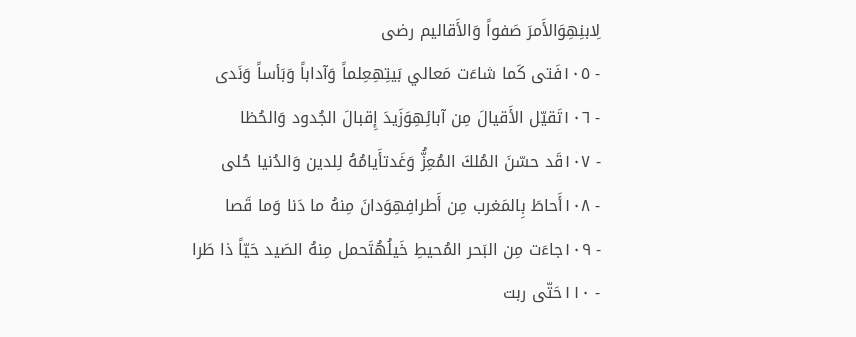لِابنِهِوَالأَمرَ صَفواً وَالأَقاليم رضى
- ١٠٥فَتى كَما شاءَت مَعالي بَيتِهِعِلماً وَآداباً وَبَأساً وَنَدى
- ١٠٦تَقيّل الأَقيالَ مِن آبائِهِوَزَيدَ إِقبالَ الجُدود وَالحُظا
- ١٠٧قَد حسّنَ المُلكَ المُعِزُّ وَغَدتأَيامُهُ لِلدين وَالدُنيا حُلى
- ١٠٨أَحاطَ بِالمَغرب مِن أَطرافِهِوَدانَ مِنهُ ما دَنا وَما قَصا
- ١٠٩جاءَت مِن البَحر المُحيطِ خَيلُهُتَحمل مِنهُ الصَيد حَيّاً ذا طَرا
- ١١٠حَتّى ربت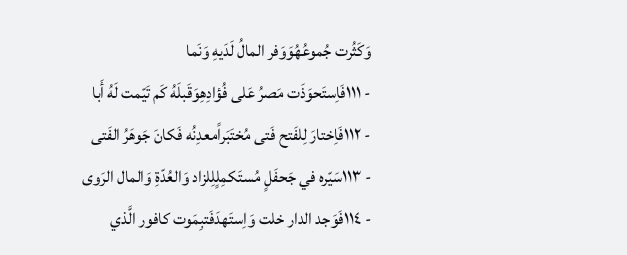وَكَثُرت جُموعُهُوَوَفر المالُ لَدَيهِ وَنَما
- ١١١فَاِستَحوَذَت مَصرُ عَلى فُؤادِهِوَقَبلَهُ كَم تَيّمت لَهُ أَبا
- ١١٢فَاِختارَ لِلفَتح فَتى مُختَبَراًمعدِنُه فَكانَ جَوهَرُ الفَتى
- ١١٣سَيّره في جَحفَلٍ مُستَكمِلٍلِلزاد وَالعُدّةِ وَالمال الرَوى
- ١١٤فَوَجد الدار خلت وَاِستَهدَفَتبِمَوت كافور الَّذي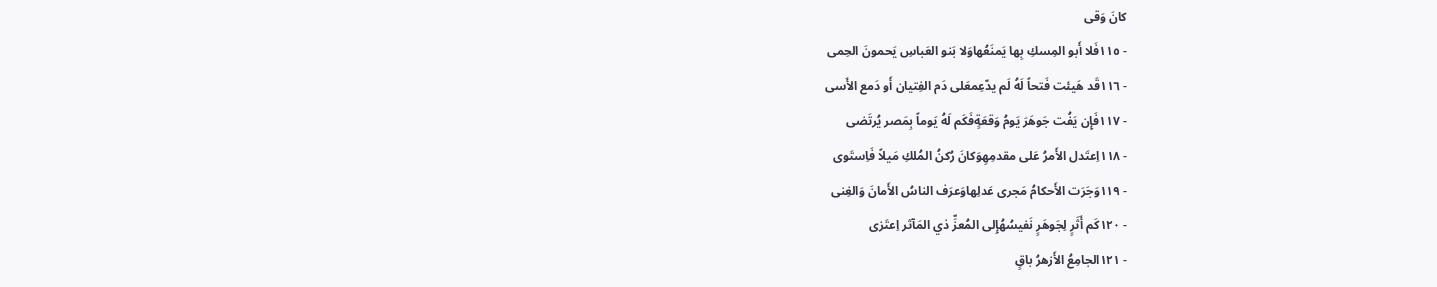كانَ وَقى
- ١١٥فَلا أَبو المِسكِ بِها يَمنَعُهاوَلا بَنو العَباسِ يَحمونَ الحِمى
- ١١٦قَد هَيئت فَتحاً لَهُ لَم يدّعِمعَلى دَم الفِتيان أَو دَمع الأَسى
- ١١٧فَإِن يَفُت جَوهَرَ يَومُ وَقعَةٍفَكَم لَهُ يَوماً بِمَصر يُرتَضى
- ١١٨اِعتَدل الأَمرُ عَلى مقدمِهِوَكانَ رُكنُ المُلكِ مَيلاً فَاِستَوى
- ١١٩وَجَرَت الأَحكامُ مَجرى عَدلِهاوَعرَف الناسُ الأَمانَ وَالغِنى
- ١٢٠كَم أَثَرٍ لِجَوهَرٍ نَفيسُهُإِلى المُعزِّ ذي المَآثر اِعتَزى
- ١٢١الجامِعُ الأَزهرُ باقٍ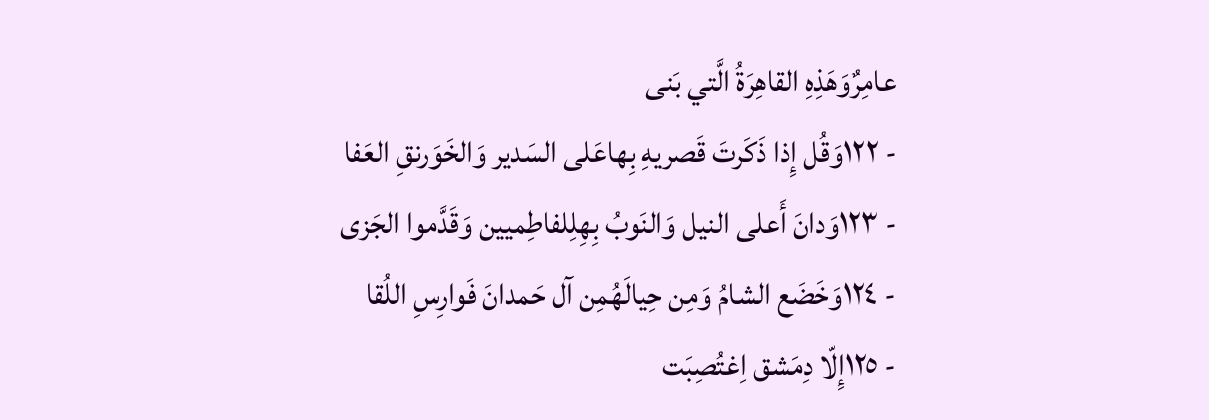عامِرٌوَهَذِهِ القاهِرَةُ الَّتي بَنى
- ١٢٢وَقُل إِذا ذَكَرتَ قَصريهِ بِهاعَلى السَدير وَالخَوَرنقِ العَفا
- ١٢٣وَدانَ أَعلى النيل وَالنَوبُ بِهِلِلفاطِميين وَقَدَّموا الجَزى
- ١٢٤وَخَضَع الشامُ وَمِن حِيالَهُمِن آل حَمدانَ فَوارِسِ اللُقا
- ١٢٥إِلّا دِمَشق اِغتُصِبَت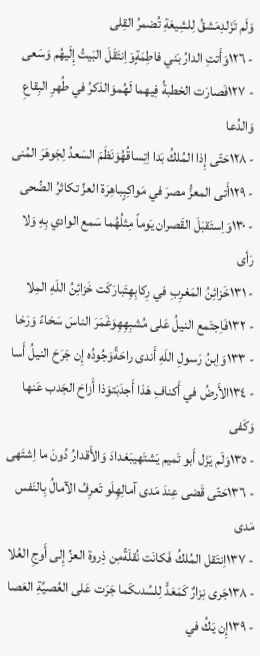وَلَم تَزَلدِمَشقُ لِلشِيعَةِ تُضمرُ القِلى
- ١٢٦وَأَتتِ الدارُ بَني فاطِمَةٍوَاِنتَقَلَ البَيتُ إِلَيهُم وَسَعى
- ١٢٧فَصارَت الخطبةُ فِيهما لَهُموَالذكرُ في طُهرِ البِقاعِ وَالدُعا
- ١٢٨حَتّى إِذا المُلكُ بَدا اِتِساقُهُوَنَظَمَ السَعدُ لِجَوهَرَ المُنى
- ١٢٩أَتى المعزُّ مصرَ في مَواكِبٍباهِرَة العزِّ تكاثرُ الضُحى
- ١٣٠وَاِستَقبَلَ القَصران يَوماً مِثلُهُما سَمع الوادي بِهِ وَلا رَأى
- ١٣١خَزائِنُ المَغرِبِ في رِكابِهِتَبارَكَت خَزائِنُ اللَهِ المِلا
- ١٣٢فَاِجتَمع النيلُ عَلى مُشبِهِهِوَغَمَرَ الناسَ سَخاءً وَرَخا
- ١٣٣وَاِبنُ رَسولِ اللَهِ أَندى راحَةًوَجُودُه إِن جَرَحَ النيلُ أَسا
- ١٣٤الأَرضُ في أَكنافِ هَذا أَجدَبَتوَذا أَزاحَ الجَدب عَنها وَكَفى
- ١٣٥وَلَم يَزَل أَبو تَميم يَشتَهيبَغدادَ وَالأَقدارُ دُونَ ما اِشتَهى
- ١٣٦حَتّى قَضى عِندَ مَدى آمالِهِلَو تَعرِفُ الآمالُ بِالنَفس مَدى
- ١٣٧اِنتَقل المُلكُ فَكانَت نُقلَةًمِن ذِروة العزِّ إِلى أَوجِ العُلا
- ١٣٨جَرى نِزارٌ كَمَعَدٍّ لِلسُدىكَما جَرَت عَلى العُصيَّةِ العَصا
- ١٣٩إِن يَكُ في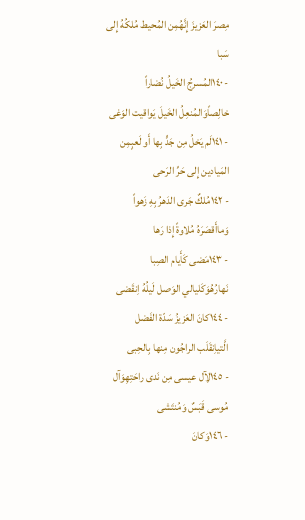مِصرَ العَزيزَ إِنَّهُمِن المُحيط مُلكُهُ إِلى سَبا
- ١٤٠المُسرجُ الخَيلُ نُضاراً خالِصاًوَالمُنعِلُ الخَيلَ يَواقيت الوَغى
- ١٤١لَم يَخلُ مِن جَدٍّ بِها أَو لَعبٍمِن المَيادين إِلى حَرِّ الرَحى
- ١٤٢مُلكٌ جَرى الدَهرُ بِهِ زَهواً وَماأَقصَرَهُ مُلاوةً إِذا رَها
- ١٤٣مَضى كَأَيام الصِبا نَهارُهُوَكَليالي الوَصل لَيلُهُ اِنقَضى
- ١٤٤كانَ العَزيزُ سَدّة الفَضل الَّتياِنقَلَب الراجُون مِنها بِالحِبى
- ١٤٥لِآل عيسى مِن نَدى راحَتِهِوَآل مُوسى قَبَسٌ وَمُنتَشى
- ١٤٦وَكانَ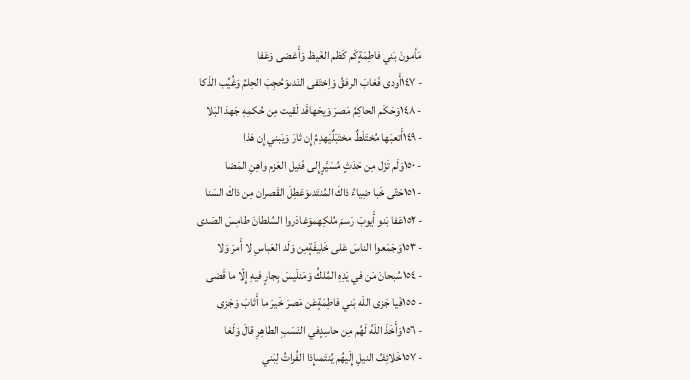مَأمونَ بَني فاطِمَةٍكَم كَظم الغَيظ وَأَغضى وَعَفا
- ١٤٧أَودى فَغابَ الرفقُ وَاِختَفى النَدىوَحُجِبَ الحِلمُ وَغُيِّب الذَكا
- ١٤٨وَحَكَم الحاكِمُ مَصرَ وَيحَهاقَد لَقيت مِن حُكمِهِ جَهدَ البَلا
- ١٤٩أَتعبَها مُختَلَطٌ مختَبَلٌيَهدِمُ إِن ثارَ وَيَبني إِن هَذا
- ١٥٠وَلَم تَزَل مِن حَدَثٍ مُسَيَّرٍإِلى فَئيل العَزم واهِنِ المَضا
- ١٥١حَتّى خَبا ضِياءُ ذاكَ المُنتَدىوَعَطِلَ القَصران مِن ذاكَ السَنا
- ١٥٢عَفا بَنو أَيوبَ رَسمَ مُلكِهموَغادَروا السُلطانَ طامِسَ الصَدى
- ١٥٣وَجَمَعوا الناسَ عَلى خَليفَةٍمِن وَلَد العَباسِ لا أَمرَ وَلا
- ١٥٤سُبحانَ مَن في يَدِهِ المُلكُ وَمَنلَيسَ بِجارٍ فيهِ إِلّا ما قَضى
- ١٥٥فَيا جَزى اللَه بَني فاطِمَةٍعَن مَصرَ خَيرَ ما أَثابَ وَجَزى
- ١٥٦وَأَخَذَ اللَهُ لَهُم مِن حاسِدٍفي النَسَبِ الطاهِرِ قالَ وَلَغا
- ١٥٧خَلائِفُ النيلِ إِلَيهُم يُنتَمىإِذا الفُراتُ لِبَني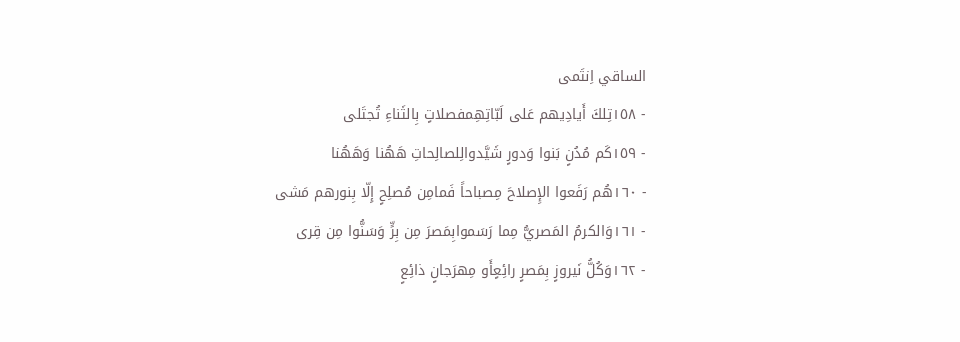الساقي اِنتَمى
- ١٥٨تِلكَ أَيادِيهم عَلى لَبّاتِهِمفصلاتٍ بِالثَناءِ تُجتَلى
- ١٥٩كَم مُدُنٍ بَنوا وَدورٍ شَيَّدوالِلصالِحاتِ هَهُنا وَهَهُنا
- ١٦٠هُم رَفَعوا الإِصلاحَ مِصباحاً فَمامِن مُصلِحٍ إِلّا بِنورهم مَشى
- ١٦١وَالكرمُ المَصريُّ مِما رَسَموابِمَصرَ مِن بِرٍّ وَسَنُّوا مِن قِرى
- ١٦٢وَكُلُّ نَيروزٍ بِمَصرٍ رائِعٍأَو مِهرَجانٍ ذائِعٍ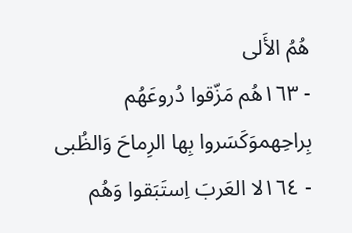هُمُ الأَلى
- ١٦٣هُم مَزّقوا دُروعَهُم بِراحِهموَكَسَروا بِها الرِماحَ وَالظُبى
- ١٦٤لا العَربَ اِستَبَقوا وَهُم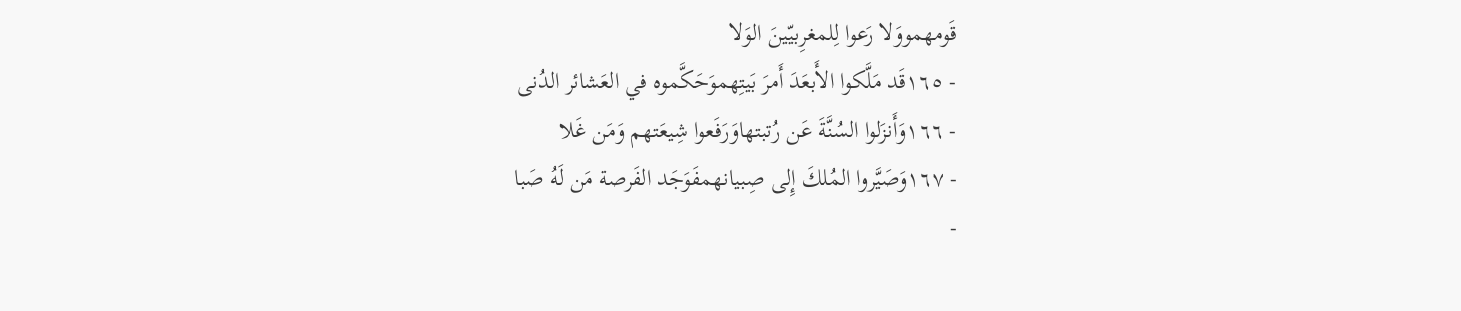قَومهمووَلا رَعوا لِلمغرِبيّينَ الوَلا
- ١٦٥قَد مَلَّكوا الأَبعَدَ أَمرَ بَيتِهموَحَكَّموه في العَشائر الدُنى
- ١٦٦وَأَنزَلوا السُنَّةَ عَن رُتبتهاوَرَفَعوا شِيعَتهم وَمَن غَلا
- ١٦٧وَصَيَّروا المُلكَ إِلى صِبيانهمفَوَجَد الفَرصة مَن لَهُ صَبا
-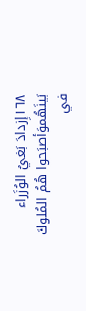١٦٨إِزدادَ بَغيُ الوُزَراء بَينَهُموَأصبَحوا هُمُ المُلوكَ في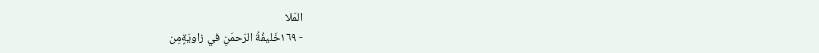المَلا
- ١٦٩خَليفُةُ الرَحمَنِ في زاويَةٍمِن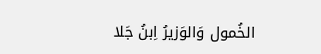الخُمول وَالوَزيرُ اِبنُ جَلا